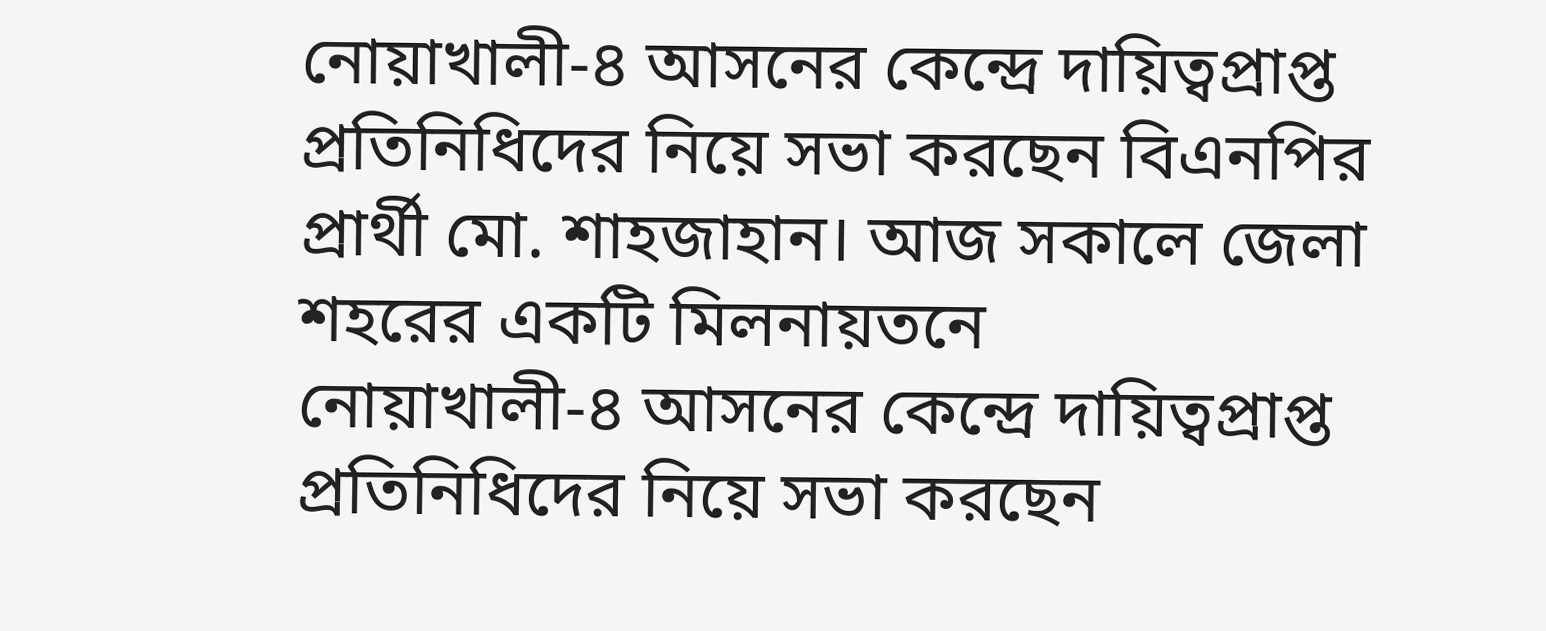নোয়াখালী-৪ আসনের কেন্দ্রে দায়িত্বপ্রাপ্ত প্রতিনিধিদের নিয়ে সভা করছেন বিএনপির প্রার্থী মো. শাহজাহান। আজ সকালে জেলা শহরের একটি মিলনায়তনে
নোয়াখালী-৪ আসনের কেন্দ্রে দায়িত্বপ্রাপ্ত প্রতিনিধিদের নিয়ে সভা করছেন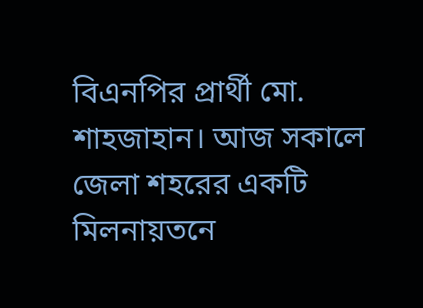বিএনপির প্রার্থী মো. শাহজাহান। আজ সকালে জেলা শহরের একটি মিলনায়তনে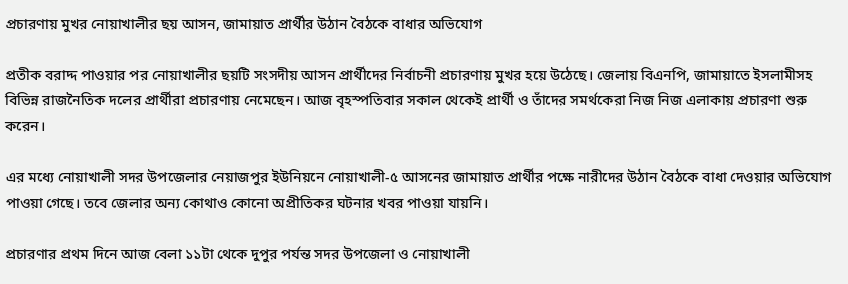প্রচারণায় মুখর নোয়াখালীর ছয় আসন, জামায়াত প্রার্থীর উঠান বৈঠকে বাধার অভিযোগ

প্রতীক বরাদ্দ পাওয়ার পর নোয়াখালীর ছয়টি সংসদীয় আসন প্রার্থীদের নির্বাচনী প্রচারণায় মুখর হয়ে উঠেছে। জেলায় বিএনপি, জামায়াতে ইসলামীসহ বিভিন্ন রাজনৈতিক দলের প্রার্থীরা প্রচারণায় নেমেছেন। আজ বৃহস্পতিবার সকাল থেকেই প্রার্থী ও তাঁদের সমর্থকেরা নিজ নিজ এলাকায় প্রচারণা শুরু করেন।

এর মধ্যে নোয়াখালী সদর উপজেলার নেয়াজপুর ইউনিয়নে নোয়াখালী-৫ আসনের জামায়াত প্রার্থীর পক্ষে নারীদের উঠান বৈঠকে বাধা দেওয়ার অভিযোগ পাওয়া গেছে। তবে জেলার অন্য কোথাও কোনো অপ্রীতিকর ঘটনার খবর পাওয়া যায়নি।

প্রচারণার প্রথম দিনে আজ বেলা ১১টা থেকে দুপুর পর্যন্ত সদর উপজেলা ও নোয়াখালী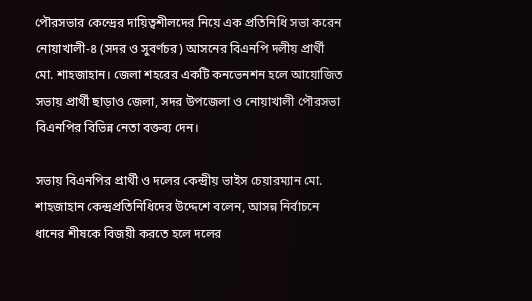পৌরসভার কেন্দ্রের দায়িত্বশীলদের নিয়ে এক প্রতিনিধি সভা করেন নোয়াখালী-৪ (সদর ও সুবর্ণচর) আসনের বিএনপি দলীয় প্রার্থী মো. শাহজাহান। জেলা শহরের একটি কনভেনশন হলে আয়োজিত সভায় প্রার্থী ছাড়াও জেলা, সদর উপজেলা ও নোয়াখালী পৌরসভা বিএনপির বিভিন্ন নেতা বক্তব্য দেন।

সভায় বিএনপির প্রার্থী ও দলের কেন্দ্রীয় ভাইস চেয়ারম্যান মো. শাহজাহান কেন্দ্রপ্রতিনিধিদের উদ্দেশে বলেন, আসন্ন নির্বাচনে ধানের শীষকে বিজয়ী করতে হলে দলের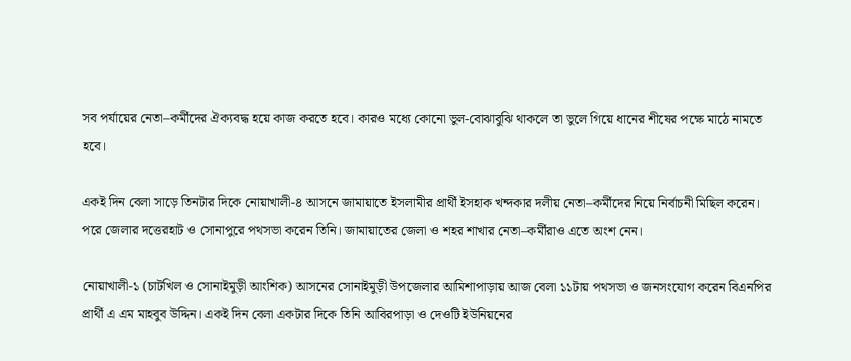সব পর্যায়ের নেতা–কর্মীদের ঐক্যবদ্ধ হয়ে কাজ করতে হবে। কারও মধ্যে কোনো ভুল-বোঝাবুঝি থাকলে তা ভুলে গিয়ে ধানের শীষের পক্ষে মাঠে নামতে হবে।

একই দিন বেলা সাড়ে তিনটার দিকে নোয়াখালী-৪ আসনে জামায়াতে ইসলামীর প্রার্থী ইসহাক খন্দকার দলীয় নেতা–কর্মীদের নিয়ে নির্বাচনী মিছিল করেন। পরে জেলার দত্তেরহাট ও সোনাপুরে পথসভা করেন তিনি। জামায়াতের জেলা ও শহর শাখার নেতা–কর্মীরাও এতে অংশ নেন।

নোয়াখালী-১ (চাটখিল ও সোনাইমুড়ী আংশিক) আসনের সোনাইমুড়ী উপজেলার আমিশাপাড়ায় আজ বেলা ১১টায় পথসভা ও জনসংযোগ করেন বিএনপির প্রার্থী এ এম মাহবুব উদ্দিন। একই দিন বেলা একটার দিকে তিনি আবিরপাড়া ও দেওটি ইউনিয়নের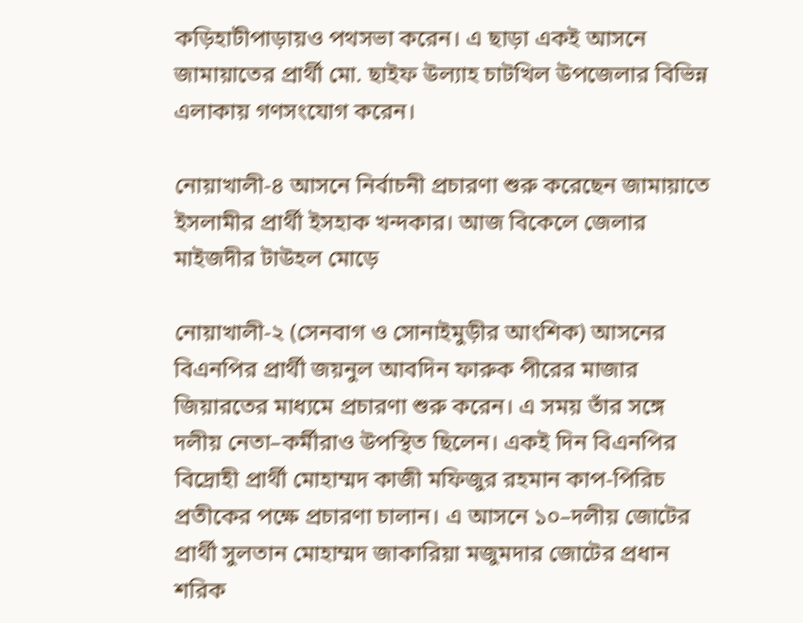কড়িহাটীপাড়ায়ও পথসভা করেন। এ ছাড়া একই আসনে জামায়াতের প্রার্থী মো. ছাইফ উল্যাহ চাটখিল উপজেলার বিভিন্ন এলাকায় গণসংযোগ করেন।

নোয়াখালী-৪ আসনে নির্বাচনী প্রচারণা শুরু করেছেন জামায়াতে ইসলামীর প্রার্থী ইসহাক খন্দকার। আজ বিকেলে জেলার মাইজদীর টাউহল মোড়ে

নোয়াখালী-২ (সেনবাগ ও সোনাইমুড়ীর আংশিক) আসনের বিএনপির প্রার্থী জয়নুল আবদিন ফারুক পীরের মাজার জিয়ারতের মাধ্যমে প্রচারণা শুরু করেন। এ সময় তাঁর সঙ্গে দলীয় নেতা–কর্মীরাও উপস্থিত ছিলেন। একই দিন বিএনপির বিদ্রোহী প্রার্থী মোহাম্মদ কাজী মফিজুর রহমান কাপ-পিরিচ প্রতীকের পক্ষে প্রচারণা চালান। এ আসনে ১০–দলীয় জোটের প্রার্থী সুলতান মোহাম্মদ জাকারিয়া মজুমদার জোটের প্রধান শরিক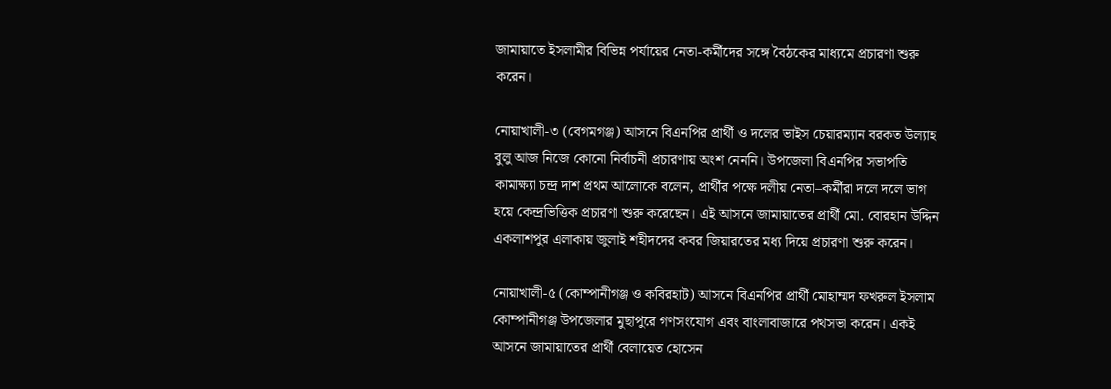জামায়াতে ইসলামীর বিভিন্ন পর্যায়ের নেতা-কর্মীদের সঙ্গে বৈঠকের মাধ্যমে প্রচারণা শুরু করেন।

নোয়াখালী-৩ (বেগমগঞ্জ) আসনে বিএনপির প্রার্থী ও দলের ভাইস চেয়ারম্যান বরকত উল্যাহ বুলু আজ নিজে কোনো নির্বাচনী প্রচারণায় অংশ নেননি। উপজেলা বিএনপির সভাপতি কামাক্ষ্যা চন্দ্র দাশ প্রথম আলোকে বলেন, প্রার্থীর পক্ষে দলীয় নেতা–কর্মীরা দলে দলে ভাগ হয়ে কেন্দ্রভিত্তিক প্রচারণা শুরু করেছেন। এই আসনে জামায়াতের প্রার্থী মো. বোরহান উদ্দিন একলাশপুর এলাকায় জুলাই শহীদদের কবর জিয়ারতের মধ্য দিয়ে প্রচারণা শুরু করেন।

নোয়াখালী-৫ (কোম্পানীগঞ্জ ও কবিরহাট) আসনে বিএনপির প্রার্থী মোহাম্মদ ফখরুল ইসলাম কোম্পানীগঞ্জ উপজেলার মুছাপুরে গণসংযোগ এবং বাংলাবাজারে পথসভা করেন। একই আসনে জামায়াতের প্রার্থী বেলায়েত হোসেন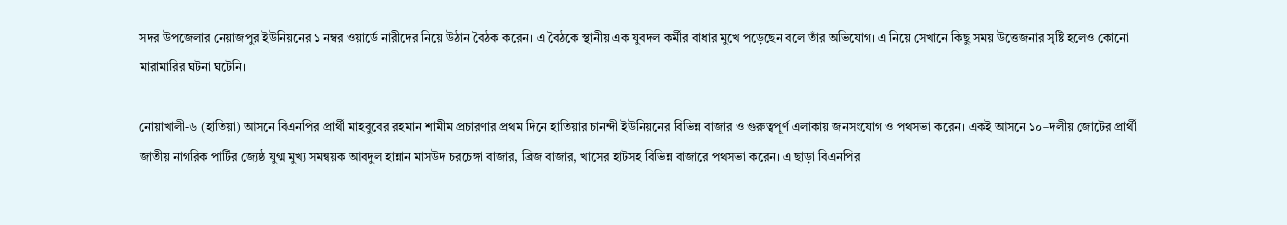সদর উপজেলার নেয়াজপুর ইউনিয়নের ১ নম্বর ওয়ার্ডে নারীদের নিয়ে উঠান বৈঠক করেন। এ বৈঠকে স্থানীয় এক যুবদল কর্মীর বাধার মুখে পড়েছেন বলে তাঁর অভিযোগ। এ নিয়ে সেখানে কিছু সময় উত্তেজনার সৃষ্টি হলেও কোনো মারামারির ঘটনা ঘটেনি।

নোয়াখালী-৬ (হাতিয়া) আসনে বিএনপির প্রার্থী মাহবুবের রহমান শামীম প্রচারণার প্রথম দিনে হাতিয়ার চানন্দী ইউনিয়নের বিভিন্ন বাজার ও গুরুত্বপূর্ণ এলাকায় জনসংযোগ ও পথসভা করেন। একই আসনে ১০–দলীয় জোটের প্রার্থী জাতীয় নাগরিক পার্টির জ্যেষ্ঠ যুগ্ম মুখ্য সমন্বয়ক আবদুল হান্নান মাসউদ চরচেঙ্গা বাজার, ব্রিজ বাজার, খাসের হাটসহ বিভিন্ন বাজারে পথসভা করেন। এ ছাড়া বিএনপির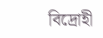বিদ্রোহী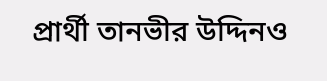প্রার্থী তানভীর উদ্দিনও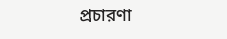প্রচারণা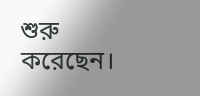শুরু করেছেন।